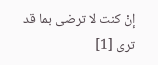إنْ كنت لا ترضى بما قد ترى [1]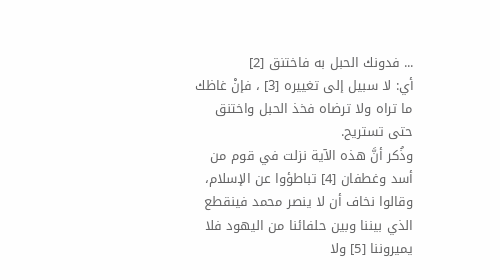... فدونك الحبل به فاختنق [2]
أي: لا سبيل إلى تغييره [3] ، فإنْ غاظك ما تراه ولا ترضاه فخذ الحبل واختنق حتى تستريح.
وذُكر أنَّ هذه الآية نزلت في قوم من أسد وغطفان [4] تباطؤوا عن الإسلام، وقالوا نخاف أن لا ينصر محمد فينقطع الذي بيننا وبين حلفائنا من اليهود فلا يميروننا [5] ولا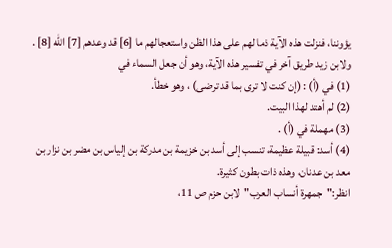يؤوننا، فنزلت هذه الآية ذما لهم على هذا الظن واستعجالهم ما [6] قد وعدهم [7] الله [8] .
ولابن زيد طريق آخر في تفسير هذه الآية، وهو أن جعل السماء في
(1) في (أ) : (إن كنت لا ترى بما قد ترضى) ، وهو خطأ.
(2) لم أهتد لهذا البيت.
(3) مهملة في (أ) .
(4) أسد: قبيلة عظيمة، تنسب إلى أسد بن خزيمة بن مدركة بن إلياس بن مضر بن نزار بن معد بن عدنان، وهذه ذات بطون كثيرة.
انظر:"جمهرة أنساب العرب"لابن حزم ص 11،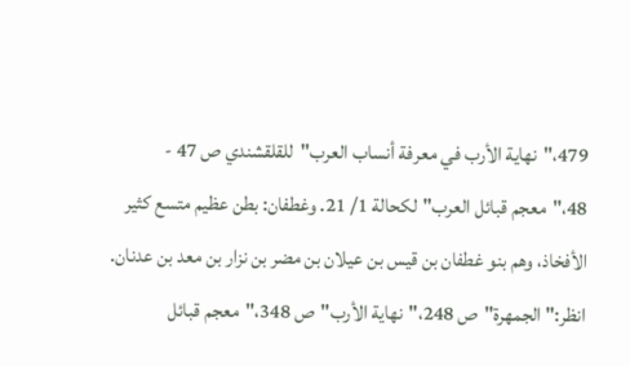479،"نهاية الأرب في معرفة أنساب العرب"للقلقشندي ص 47 - 48،"معجم قبائل العرب"لكحالة 1/ 21. وغطفان: بطن عظيم متسع كثير الأفخاذ، وهم بنو غطفان بن قيس بن عيلان بن مضر بن نزار بن معد بن عدنان.
انظر:"الجمهرة"ص 248،"نهاية الأرب"ص 348،"معجم قبائل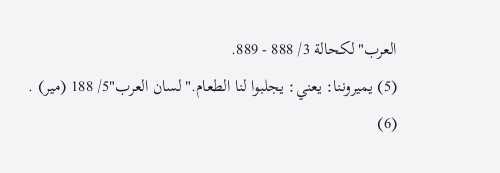العرب"لكحالة 3/ 888 - 889.
(5) يميروننا: يعني: يجلبوا لنا الطعام."لسان العرب"5/ 188 (مير) .
(6)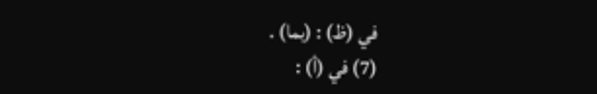في (ظ) : (بما) .
(7) في (أ) :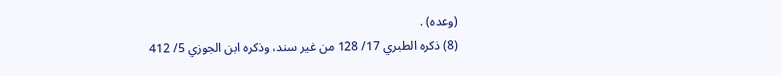(وعده) .
(8) ذكره الطبري 17/ 128 من غير سند، وذكره ابن الجوزي 5/ 412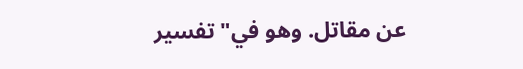عن مقاتل. وهو في"تفسير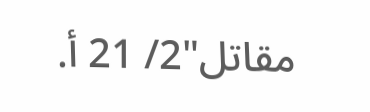مقاتل"2/ 21 أ.